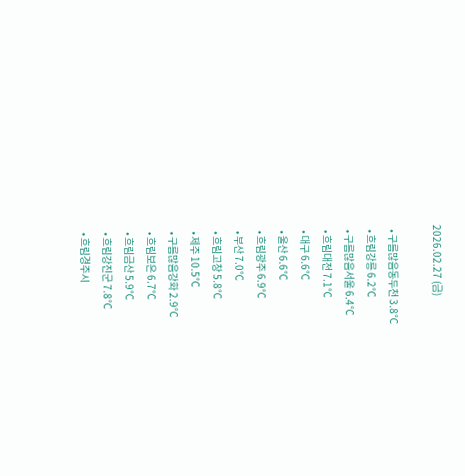2026.02.27 (금)

  • 구름많음동두천 3.8℃
  • 흐림강릉 6.2℃
  • 구름많음서울 6.4℃
  • 흐림대전 7.1℃
  • 대구 6.6℃
  • 울산 6.6℃
  • 흐림광주 6.9℃
  • 부산 7.0℃
  • 흐림고창 5.8℃
  • 제주 10.5℃
  • 구름많음강화 2.9℃
  • 흐림보은 6.7℃
  • 흐림금산 5.9℃
  • 흐림강진군 7.8℃
  • 흐림경주시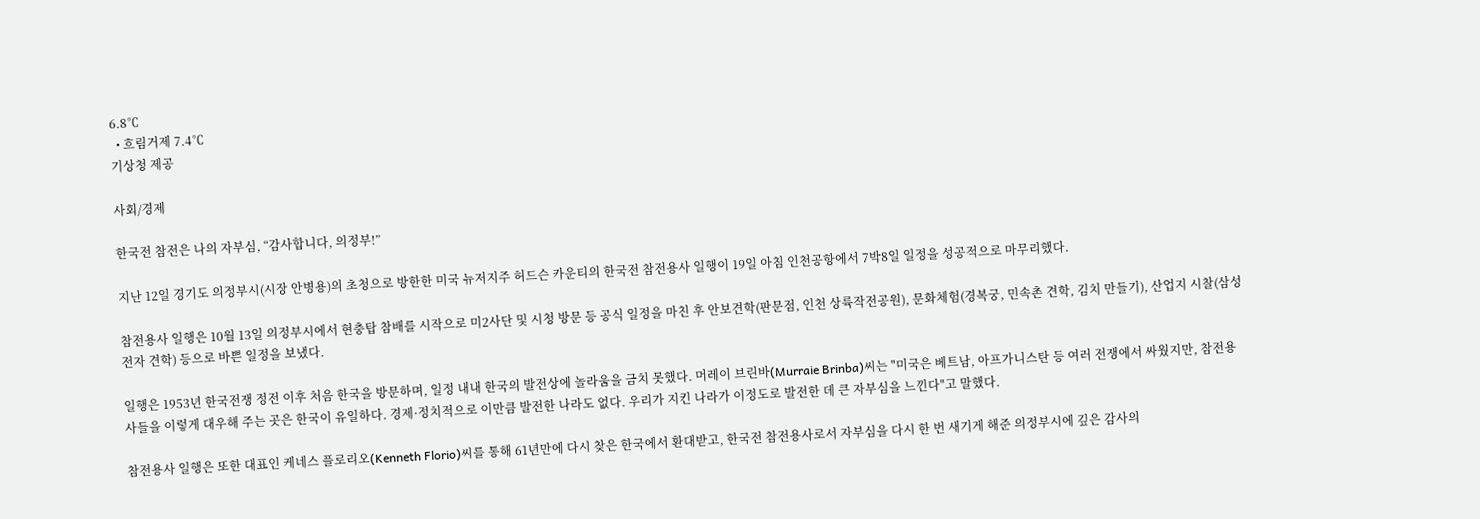6.8℃
  • 흐림거제 7.4℃
기상청 제공

사회/경제

한국전 참전은 나의 자부심, “감사합니다, 의정부!”

지난 12일 경기도 의정부시(시장 안병용)의 초청으로 방한한 미국 뉴저지주 허드슨 카운티의 한국전 참전용사 일행이 19일 아침 인천공항에서 7박8일 일정을 성공적으로 마무리했다.

참전용사 일행은 10월 13일 의정부시에서 현충탑 참배를 시작으로 미2사단 및 시청 방문 등 공식 일정을 마친 후 안보견학(판문점, 인천 상륙작전공원), 문화체험(경복궁, 민속촌 견학, 김치 만들기), 산업지 시찰(삼성전자 견학) 등으로 바쁜 일정을 보냈다.

일행은 1953년 한국전쟁 정전 이후 처음 한국을 방문하며, 일정 내내 한국의 발전상에 놀라움을 금치 못했다. 머레이 브린바(Murraie Brinba)씨는 "미국은 베트남, 아프가니스탄 등 여러 전쟁에서 싸웠지만, 참전용사들을 이렇게 대우해 주는 곳은 한국이 유일하다. 경제·정치적으로 이만큼 발전한 나라도 없다. 우리가 지킨 나라가 이정도로 발전한 데 큰 자부심을 느낀다"고 말했다.

참전용사 일행은 또한 대표인 케네스 플로리오(Kenneth Florio)씨를 통해 61년만에 다시 찾은 한국에서 환대받고, 한국전 참전용사로서 자부심을 다시 한 번 새기게 해준 의정부시에 깊은 감사의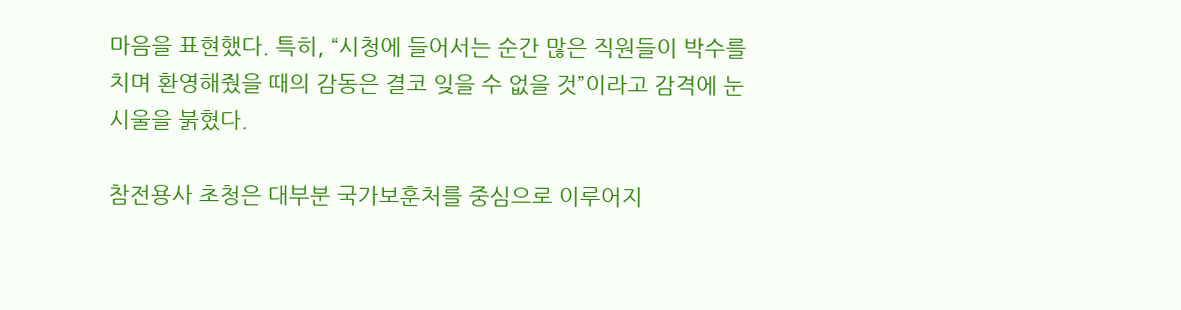마음을 표현했다. 특히, “시청에 들어서는 순간 많은 직원들이 박수를 치며 환영해줬을 때의 감동은 결코 잊을 수 없을 것”이라고 감격에 눈시울을 붉혔다.

참전용사 초청은 대부분 국가보훈처를 중심으로 이루어지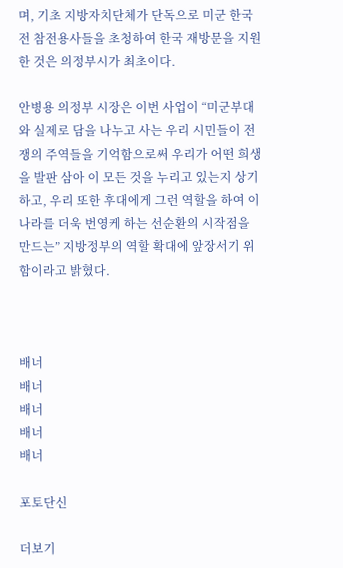며, 기초 지방자치단체가 단독으로 미군 한국전 참전용사들을 초청하여 한국 재방문을 지원한 것은 의정부시가 최초이다.

안병용 의정부 시장은 이번 사업이 “미군부대와 실제로 담을 나누고 사는 우리 시민들이 전쟁의 주역들을 기억함으로써 우리가 어떤 희생을 발판 삼아 이 모든 것을 누리고 있는지 상기하고, 우리 또한 후대에게 그런 역할을 하여 이 나라를 더욱 번영케 하는 선순환의 시작점을 만드는” 지방정부의 역할 확대에 앞장서기 위함이라고 밝혔다.



배너
배너
배너
배너
배너

포토단신

더보기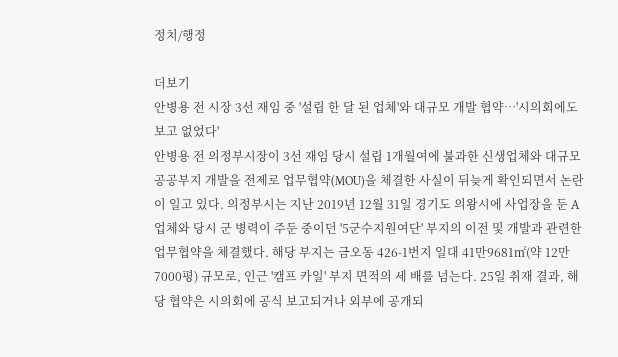정치/행정

더보기
안병용 전 시장 3선 재임 중 '설립 한 달 된 업체'와 대규모 개발 협약…'시의회에도 보고 없었다'
안병용 전 의정부시장이 3선 재임 당시 설립 1개월여에 불과한 신생업체와 대규모 공공부지 개발을 전제로 업무협약(MOU)을 체결한 사실이 뒤늦게 확인되면서 논란이 일고 있다. 의정부시는 지난 2019년 12월 31일 경기도 의왕시에 사업장을 둔 A업체와 당시 군 병력이 주둔 중이던 '5군수지원여단' 부지의 이전 및 개발과 관련한 업무협약을 체결했다. 해당 부지는 금오동 426-1번지 일대 41만9681㎡(약 12만7000평) 규모로, 인근 '캠프 카일' 부지 면적의 세 배를 넘는다. 25일 취재 결과, 해당 협약은 시의회에 공식 보고되거나 외부에 공개되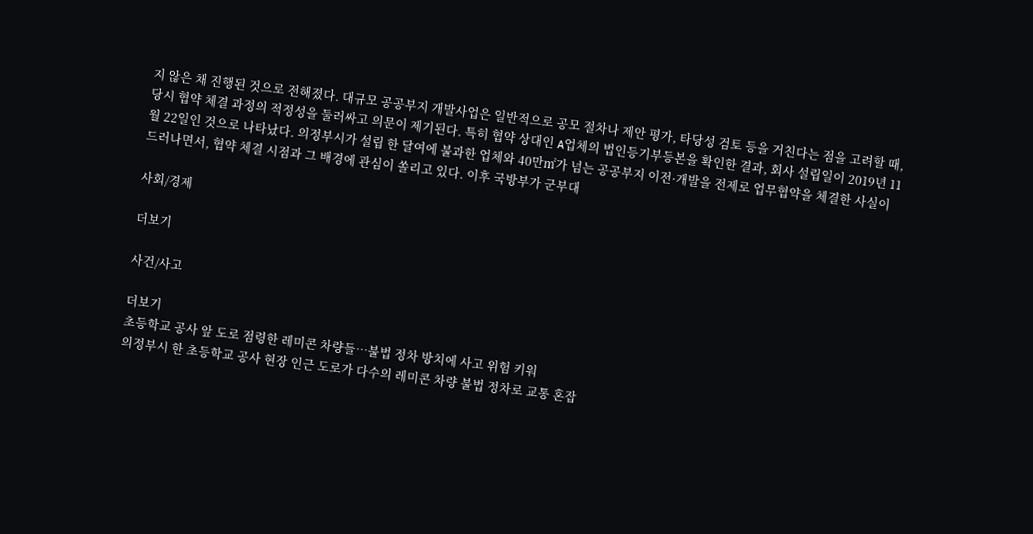지 않은 채 진행된 것으로 전해졌다. 대규모 공공부지 개발사업은 일반적으로 공모 절차나 제안 평가, 타당성 검토 등을 거친다는 점을 고려할 때, 당시 협약 체결 과정의 적정성을 둘러싸고 의문이 제기된다. 특히 협약 상대인 A업체의 법인등기부등본을 확인한 결과, 회사 설립일이 2019년 11월 22일인 것으로 나타났다. 의정부시가 설립 한 달여에 불과한 업체와 40만㎡가 넘는 공공부지 이전·개발을 전제로 업무협약을 체결한 사실이 드러나면서, 협약 체결 시점과 그 배경에 관심이 쏠리고 있다. 이후 국방부가 군부대

사회/경제

더보기

사건/사고

더보기
초등학교 공사 앞 도로 점령한 레미콘 차량들…불법 정차 방치에 사고 위험 키워
의정부시 한 초등학교 공사 현장 인근 도로가 다수의 레미콘 차량 불법 정차로 교통 혼잡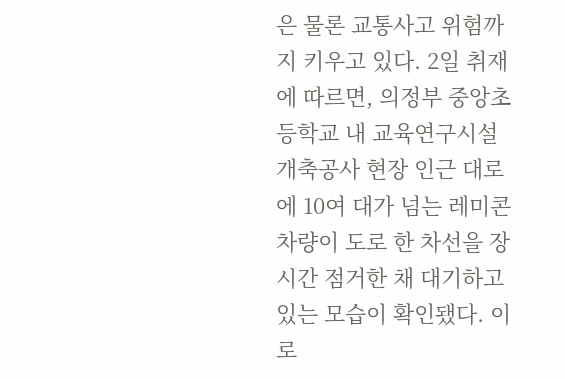은 물론 교통사고 위험까지 키우고 있다. 2일 취재에 따르면, 의정부 중앙초등학교 내 교육연구시설 개축공사 현장 인근 대로에 10여 대가 넘는 레미콘 차량이 도로 한 차선을 장시간 점거한 채 대기하고 있는 모습이 확인됐다. 이로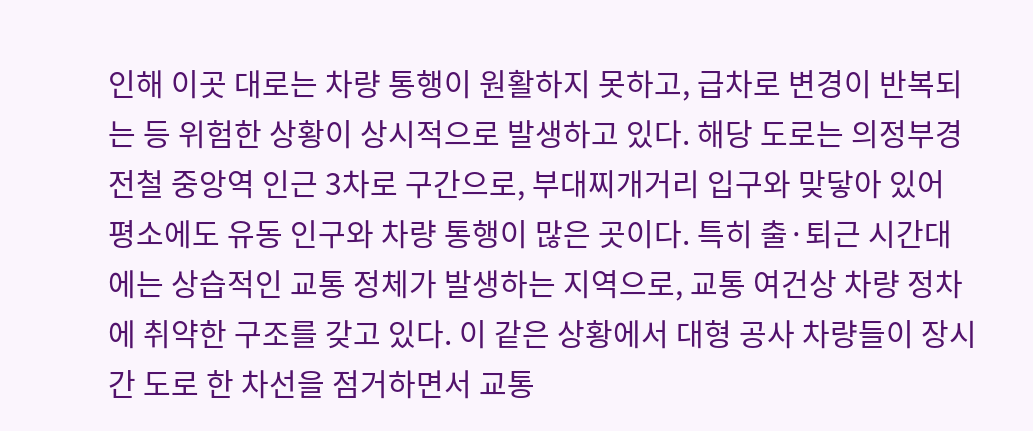인해 이곳 대로는 차량 통행이 원활하지 못하고, 급차로 변경이 반복되는 등 위험한 상황이 상시적으로 발생하고 있다. 해당 도로는 의정부경전철 중앙역 인근 3차로 구간으로, 부대찌개거리 입구와 맞닿아 있어 평소에도 유동 인구와 차량 통행이 많은 곳이다. 특히 출·퇴근 시간대에는 상습적인 교통 정체가 발생하는 지역으로, 교통 여건상 차량 정차에 취약한 구조를 갖고 있다. 이 같은 상황에서 대형 공사 차량들이 장시간 도로 한 차선을 점거하면서 교통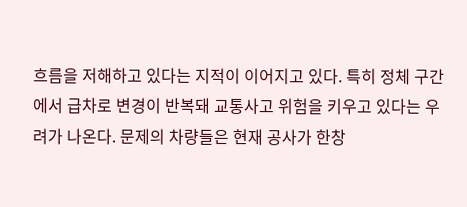흐름을 저해하고 있다는 지적이 이어지고 있다. 특히 정체 구간에서 급차로 변경이 반복돼 교통사고 위험을 키우고 있다는 우려가 나온다. 문제의 차량들은 현재 공사가 한창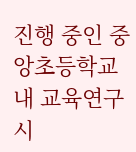진행 중인 중앙초등학교 내 교육연구시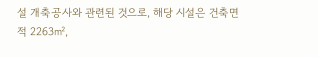설 개축공사와 관련된 것으로, 해당 시설은 건축면적 2263㎡,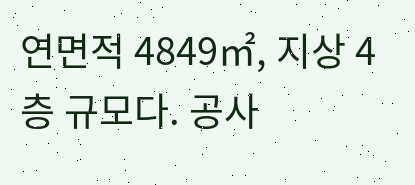연면적 4849㎡, 지상 4층 규모다. 공사